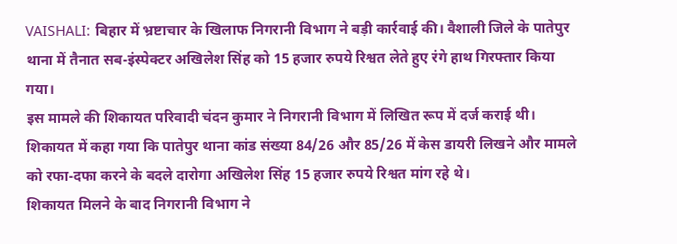VAISHALI: बिहार में भ्रष्टाचार के खिलाफ निगरानी विभाग ने बड़ी कार्रवाई की। वैशाली जिले के पातेपुर थाना में तैनात सब-इंस्पेक्टर अखिलेश सिंह को 15 हजार रुपये रिश्वत लेते हुए रंगे हाथ गिरफ्तार किया गया।
इस मामले की शिकायत परिवादी चंदन कुमार ने निगरानी विभाग में लिखित रूप में दर्ज कराई थी। शिकायत में कहा गया कि पातेपुर थाना कांड संख्या 84/26 और 85/26 में केस डायरी लिखने और मामले को रफा-दफा करने के बदले दारोगा अखिलेश सिंह 15 हजार रुपये रिश्वत मांग रहे थे।
शिकायत मिलने के बाद निगरानी विभाग ने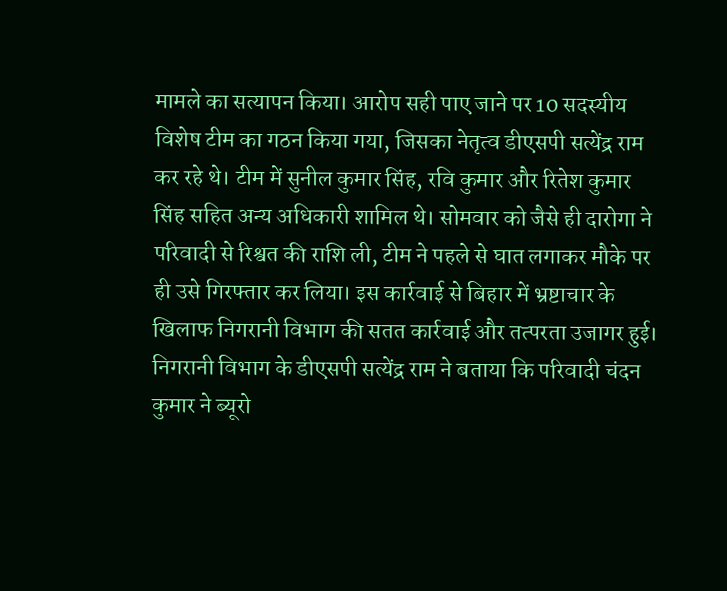मामले का सत्यापन किया। आरोप सही पाए जाने पर 10 सदस्यीय विशेष टीम का गठन किया गया, जिसका नेतृत्व डीएसपी सत्येंद्र राम कर रहे थे। टीम में सुनील कुमार सिंह, रवि कुमार और रितेश कुमार सिंह सहित अन्य अधिकारी शामिल थे। सोमवार को जैसे ही दारोगा ने परिवादी से रिश्वत की राशि ली, टीम ने पहले से घात लगाकर मौके पर ही उसे गिरफ्तार कर लिया। इस कार्रवाई से बिहार में भ्रष्टाचार के खिलाफ निगरानी विभाग की सतत कार्रवाई और तत्परता उजागर हुई।
निगरानी विभाग के डीएसपी सत्येंद्र राम ने बताया कि परिवादी चंदन कुमार ने ब्यूरो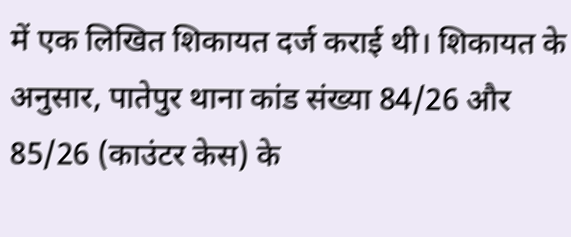में एक लिखित शिकायत दर्ज कराई थी। शिकायत के अनुसार, पातेपुर थाना कांड संख्या 84/26 और 85/26 (काउंटर केस) के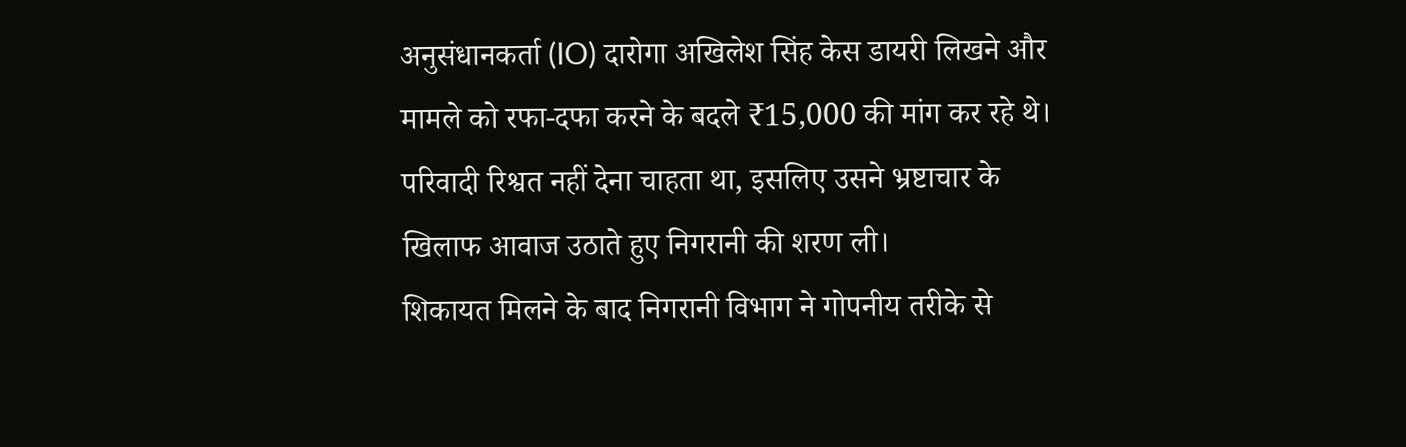अनुसंधानकर्ता (IO) दारोगा अखिलेश सिंह केस डायरी लिखने और मामले को रफा-दफा करने के बदले ₹15,000 की मांग कर रहे थे। परिवादी रिश्वत नहीं देना चाहता था, इसलिए उसने भ्रष्टाचार के खिलाफ आवाज उठाते हुए निगरानी की शरण ली।
शिकायत मिलने के बाद निगरानी विभाग ने गोपनीय तरीके से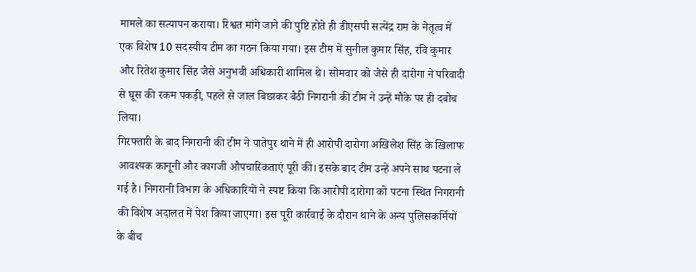मामले का सत्यापन कराया। रिश्वत मांगे जाने की पुष्टि होते ही डीएसपी सत्येंद्र राम के नेतृत्व में एक विशेष 10 सदस्यीय टीम का गठन किया गया। इस टीम में सुनील कुमार सिंह, रवि कुमार और रितेश कुमार सिंह जैसे अनुभवी अधिकारी शामिल थे। सोमवार को जैसे ही दारोगा ने परिवादी से घूस की रकम पकड़ी, पहले से जाल बिछाकर बैठी निगरानी की टीम ने उन्हें मौके पर ही दबोच लिया।
गिरफ्तारी के बाद निगरानी की टीम ने पातेपुर थाने में ही आरोपी दारोगा अखिलेश सिंह के खिलाफ आवश्यक कानूनी और कागजी औपचारिकताएं पूरी कीं। इसके बाद टीम उन्हें अपने साथ पटना ले गई है। निगरानी विभाग के अधिकारियों ने स्पष्ट किया कि आरोपी दारोगा को पटना स्थित निगरानी की विशेष अदालत में पेश किया जाएगा। इस पूरी कार्रवाई के दौरान थाने के अन्य पुलिसकर्मियों के बीच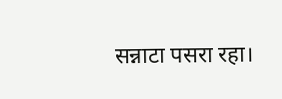सन्नाटा पसरा रहा।